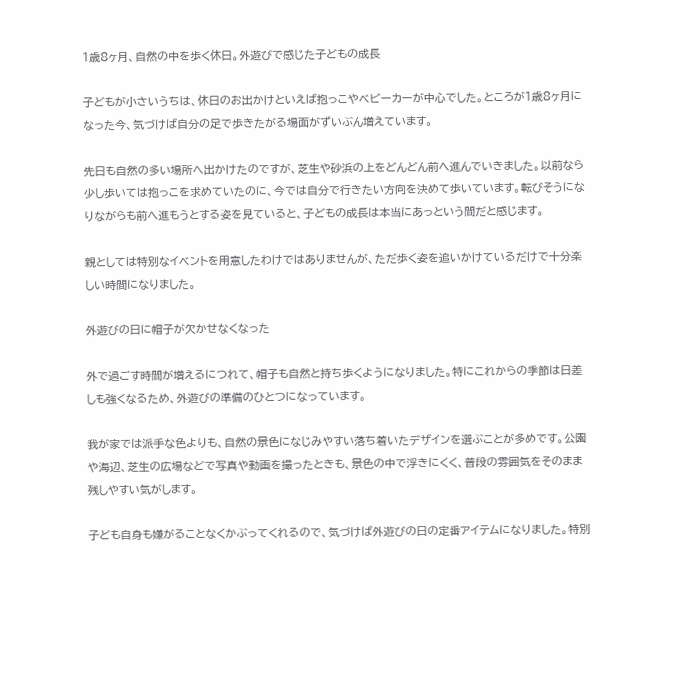1歳8ヶ月、自然の中を歩く休日。外遊びで感じた子どもの成長

子どもが小さいうちは、休日のお出かけといえば抱っこやベビーカーが中心でした。ところが1歳8ヶ月になった今、気づけば自分の足で歩きたがる場面がずいぶん増えています。

先日も自然の多い場所へ出かけたのですが、芝生や砂浜の上をどんどん前へ進んでいきました。以前なら少し歩いては抱っこを求めていたのに、今では自分で行きたい方向を決めて歩いています。転びそうになりながらも前へ進もうとする姿を見ていると、子どもの成長は本当にあっという間だと感じます。

親としては特別なイベントを用意したわけではありませんが、ただ歩く姿を追いかけているだけで十分楽しい時間になりました。

外遊びの日に帽子が欠かせなくなった

外で過ごす時間が増えるにつれて、帽子も自然と持ち歩くようになりました。特にこれからの季節は日差しも強くなるため、外遊びの準備のひとつになっています。

我が家では派手な色よりも、自然の景色になじみやすい落ち着いたデザインを選ぶことが多めです。公園や海辺、芝生の広場などで写真や動画を撮ったときも、景色の中で浮きにくく、普段の雰囲気をそのまま残しやすい気がします。

子ども自身も嫌がることなくかぶってくれるので、気づけば外遊びの日の定番アイテムになりました。特別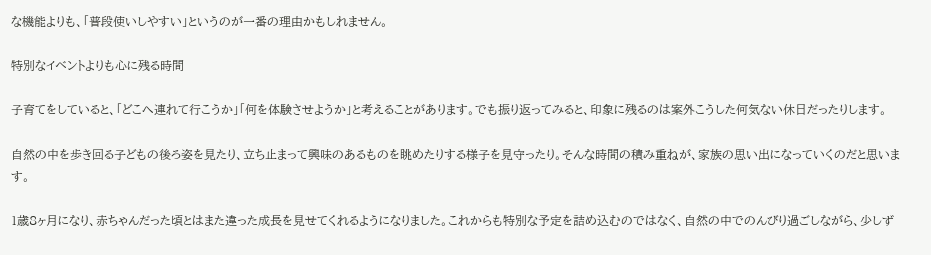な機能よりも、「普段使いしやすい」というのが一番の理由かもしれません。

特別なイベントよりも心に残る時間

子育てをしていると、「どこへ連れて行こうか」「何を体験させようか」と考えることがあります。でも振り返ってみると、印象に残るのは案外こうした何気ない休日だったりします。

自然の中を歩き回る子どもの後ろ姿を見たり、立ち止まって興味のあるものを眺めたりする様子を見守ったり。そんな時間の積み重ねが、家族の思い出になっていくのだと思います。

1歳8ヶ月になり、赤ちゃんだった頃とはまた違った成長を見せてくれるようになりました。これからも特別な予定を詰め込むのではなく、自然の中でのんびり過ごしながら、少しず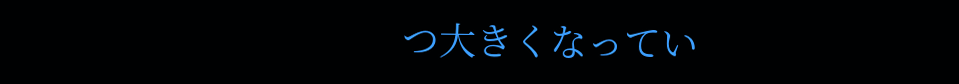つ大きくなってい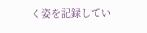く姿を記録してい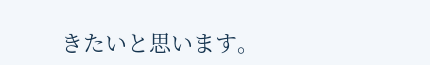きたいと思います。